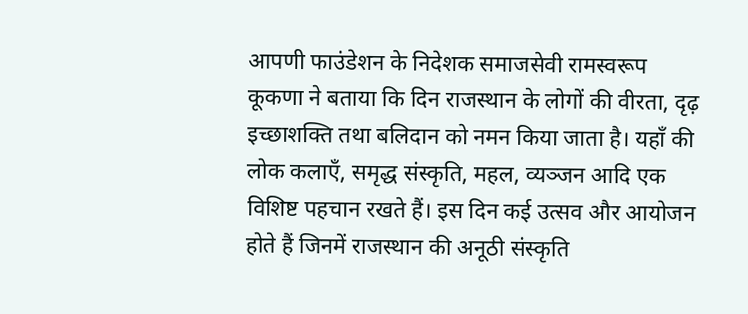आपणी फाउंडेशन के निदेशक समाजसेवी रामस्वरूप कूकणा ने बताया कि दिन राजस्थान के लोगों की वीरता, दृढ़ इच्छाशक्ति तथा बलिदान को नमन किया जाता है। यहाँ की लोक कलाएँ, समृद्ध संस्कृति, महल, व्यञ्जन आदि एक विशिष्ट पहचान रखते हैं। इस दिन कई उत्सव और आयोजन होते हैं जिनमें राजस्थान की अनूठी संस्कृति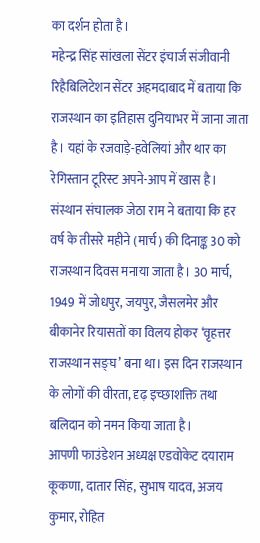का दर्शन होता है।
महेन्द्र सिंह सांखला सेंटर इंचार्ज संजीवानी रिहैबिलिटेशन सेंटर अहमदाबाद में बताया कि राजस्थान का इतिहास दुनियाभर में जाना जाता है। यहां के रजवाड़े-हवेलियां और थार का रेगिस्तान टूरिस्ट अपने-आप में खास है।
संस्थान संचालक जेठा राम ने बताया कि हर वर्ष के तीसरे महीने (मार्च) की दिनाङ्क 30 को राजस्थान दिवस मनाया जाता है। 30 मार्च, 1949 में जोधपुर, जयपुर, जैसलमेर और बीकानेर रियासतों का विलय होकर ‘वृहत्तर राजस्थान सङ्घ’ बना था। इस दिन राजस्थान के लोगों की वीरता, दृढ़ इच्छाशक्ति तथा बलिदान को नमन किया जाता है।
आपणी फाउंडेशन अध्यक्ष एडवोकेट दयाराम कूकणा, दातार सिंह, सुभाष यादव, अजय कुमार, रोहित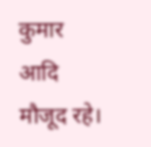कुमार आदि मौजूद रहे।